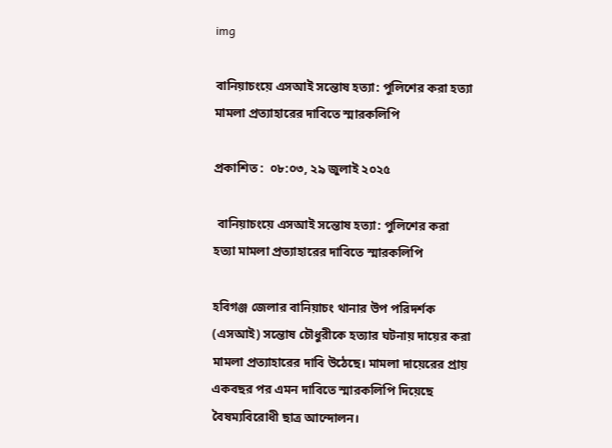img

বানিয়াচংয়ে এসআই সন্তোষ হত্যা: পুলিশের করা হত্যা মামলা প্রত্যাহারের দাবিতে স্মারকলিপি

প্রকাশিত :  ০৮:০৩, ২৯ জুলাই ২০২৫

 বানিয়াচংয়ে এসআই সন্তোষ হত্যা: পুলিশের করা হত্যা মামলা প্রত্যাহারের দাবিতে স্মারকলিপি

হবিগঞ্জ জেলার বানিয়াচং থানার উপ পরিদর্শক (এসআই) সন্তোষ চৌধুরীকে হত্যার ঘটনায় দায়ের করা মামলা প্রত্যাহারের দাবি উঠেছে। মামলা দায়েরের প্রায় একবছর পর এমন দাবিতে স্মারকলিপি দিয়েছে বৈষম্যবিরোধী ছাত্র আন্দোলন।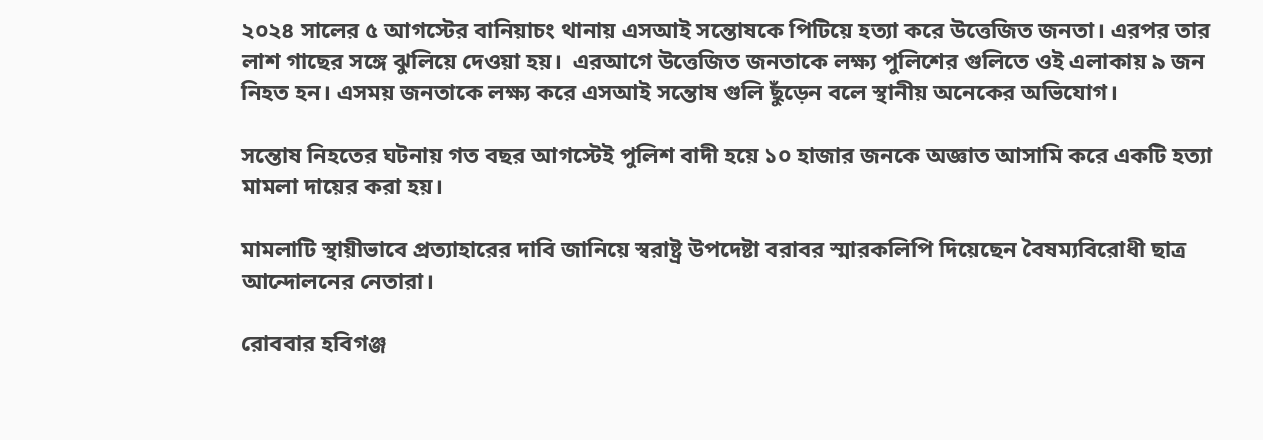২০২৪ সালের ৫ আগস্টের বানিয়াচং থানায় এসআই সন্তোষকে পিটিয়ে হত্যা করে উত্তেজিত জনতা। এরপর তার লাশ গাছের সঙ্গে ঝুলিয়ে দেওয়া হয়।  এরআগে উত্তেজিত জনতাকে লক্ষ্য পুলিশের গুলিতে ওই এলাকায় ৯ জন নিহত হন। এসময় জনতাকে লক্ষ্য করে এসআই সন্তোষ গুলি ছুঁড়েন বলে স্থানীয় অনেকের অভিযোগ।

সন্তোষ নিহতের ঘটনায় গত বছর আগস্টেই পুলিশ বাদী হয়ে ১০ হাজার জনকে অজ্ঞাত আসামি করে একটি হত্যা মামলা দায়ের করা হয়।

মামলাটি স্থায়ীভাবে প্রত্যাহারের দাবি জানিয়ে স্বরাষ্ট্র উপদেষ্টা বরাবর স্মারকলিপি দিয়েছেন বৈষম্যবিরোধী ছাত্র আন্দোলনের নেতারা।

রোববার হবিগঞ্জ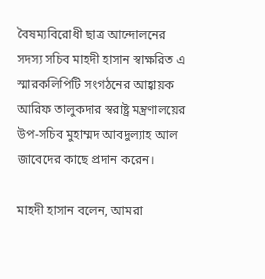বৈষম্যবিরোধী ছাত্র আন্দোলনের সদস্য সচিব মাহদী হাসান স্বাক্ষরিত এ স্মারকলিপিটি সংগঠনের আহ্বায়ক আরিফ তালুকদার স্বরাষ্ট্র মন্ত্রণালয়ের উপ-সচিব মুহাম্মদ আবদুল্যাহ আল জাবেদের কাছে প্রদান করেন।

মাহদী হাসান বলেন, আমরা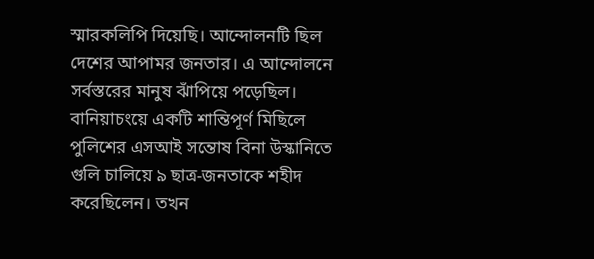স্মারকলিপি দিয়েছি। আন্দোলনটি ছিল দেশের আপামর জনতার। এ আন্দোলনে সর্বস্তরের মানুষ ঝাঁপিয়ে পড়েছিল। বানিয়াচংয়ে একটি শান্তিপূর্ণ মিছিলে পুলিশের এসআই সন্তোষ বিনা উস্কানিতে গুলি চালিয়ে ৯ ছাত্র-জনতাকে শহীদ করেছিলেন। তখন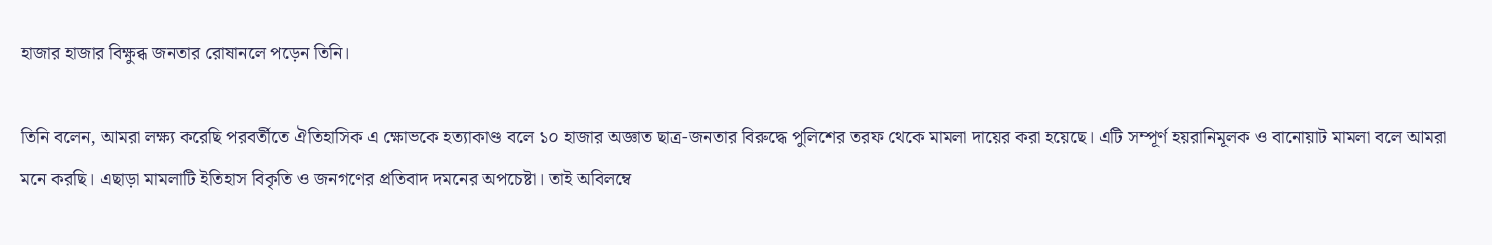হাজার হাজার বিক্ষুব্ধ জনতার রোষানলে পড়েন তিনি।

তিনি বলেন, আমরা লক্ষ্য করেছি পরবর্তীতে ঐতিহাসিক এ ক্ষোভকে হত্যাকাণ্ড বলে ১০ হাজার অজ্ঞাত ছাত্র-জনতার বিরুদ্ধে পুলিশের তরফ থেকে মামলা দায়ের করা হয়েছে। এটি সম্পূর্ণ হয়রানিমূলক ও বানোয়াট মামলা বলে আমরা মনে করছি। এছাড়া মামলাটি ইতিহাস বিকৃতি ও জনগণের প্রতিবাদ দমনের অপচেষ্টা। তাই অবিলম্বে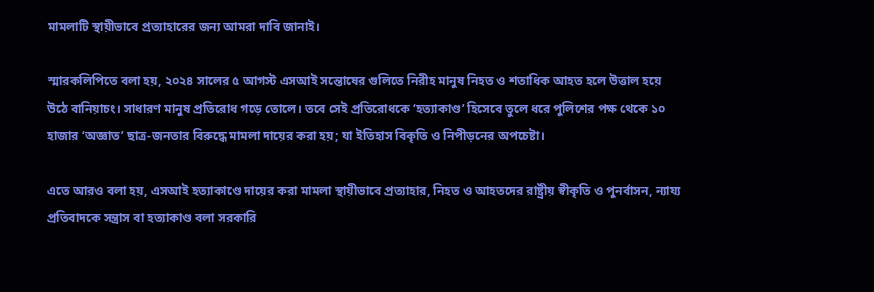মামলাটি স্থায়ীভাবে প্রত্যাহারের জন্য আমরা দাবি জানাই।

স্মারকলিপিতে বলা হয়, ২০২৪ সালের ৫ আগস্ট এসআই সন্তোষের গুলিতে নিরীহ মানুষ নিহত ও শতাধিক আহত হলে উত্তাল হয়ে উঠে বানিয়াচং। সাধারণ মানুষ প্রতিরোধ গড়ে তোলে। তবে সেই প্রতিরোধকে ‘হত্যাকাণ্ড’ হিসেবে তুলে ধরে পুলিশের পক্ষ থেকে ১০ হাজার ‘অজ্ঞাত’ ছাত্র-জনতার বিরুদ্ধে মামলা দায়ের করা হয়; যা ইতিহাস বিকৃতি ও নিপীড়নের অপচেষ্টা।

এতে আরও বলা হয়, এসআই হত্যাকাণ্ডে দায়ের করা মামলা স্থায়ীভাবে প্রত্যাহার, নিহত ও আহতদের রাষ্ট্রীয় স্বীকৃতি ও পুনর্বাসন, ন্যায্য প্রতিবাদকে সন্ত্রাস বা হত্যাকাণ্ড বলা সরকারি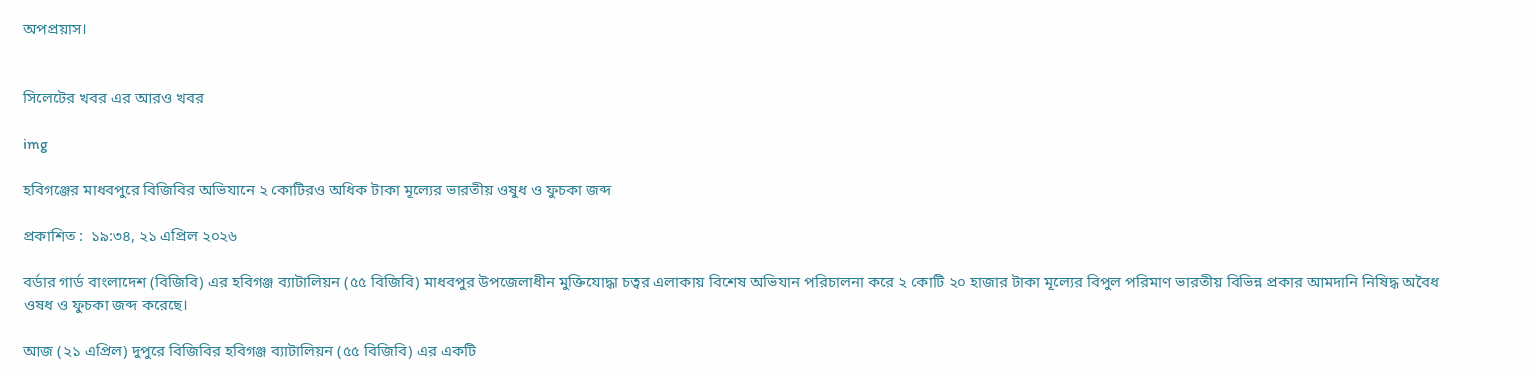অপপ্রয়াস।


সিলেটের খবর এর আরও খবর

img

হবিগঞ্জের মাধবপুরে বিজিবির অভিযানে ২ কোটিরও অধিক টাকা মূল্যের ভারতীয় ওষুধ ও ফুচকা জব্দ

প্রকাশিত :  ১৯:৩৪, ২১ এপ্রিল ২০২৬

বর্ডার গার্ড বাংলাদেশ (বিজিবি) এর হবিগঞ্জ ব্যাটালিয়ন (৫৫ বিজিবি) মাধবপুর উপজেলাধীন মুক্তিযোদ্ধা চত্বর এলাকায় বিশেষ অভিযান পরিচালনা করে ২ কোটি ২০ হাজার টাকা মূল্যের বিপুল পরিমাণ ভারতীয় বিভিন্ন প্রকার আমদানি নিষিদ্ধ অবৈধ ওষধ ও ফুচকা জব্দ করেছে।

আজ (২১ এপ্রিল) দুপুরে বিজিবির হবিগঞ্জ ব্যাটালিয়ন (৫৫ বিজিবি) এর একটি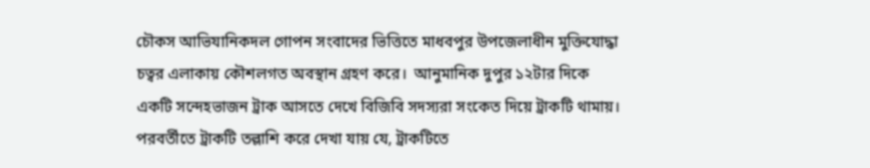চৌকস আভিযানিকদল গোপন সংবাদের ভিত্তিতে মাধবপুর উপজেলাধীন মুক্তিযোদ্ধা চত্বর এলাকায় কৌশলগত অবস্থান গ্রহণ করে।  আনুমানিক দুপুর ১২টার দিকে একটি সন্দেহভাজন ট্রাক আসতে দেখে বিজিবি সদস্যরা সংকেত দিয়ে ট্রাকটি থামায়। পরবর্তীতে ট্রাকটি তল্লাশি করে দেখা যায় যে, ট্রাকটিতে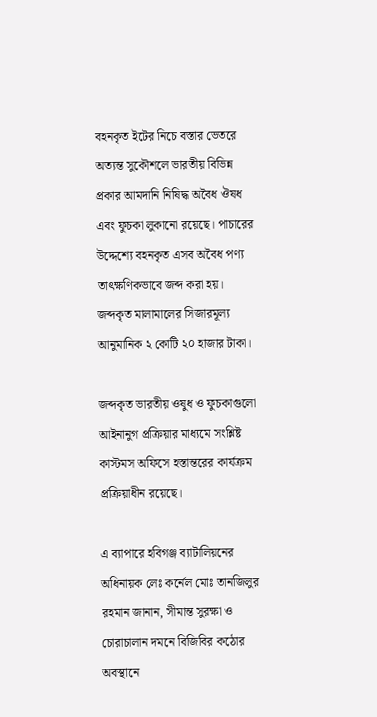বহনকৃত ইটের নিচে বস্তার ভেতরে অত্যন্ত সুকৌশলে ভারতীয় বিভিন্ন প্রকার আমদানি নিষিদ্ধ অবৈধ ঔষধ এবং ফুচকা লুকানো রয়েছে। পাচারের উদ্দেশ্যে বহনকৃত এসব অবৈধ পণ্য তাৎক্ষণিকভাবে জব্দ করা হয়। জব্দকৃত মালামালের সিজারমূল্য আনুমানিক ২ কোটি ২০ হাজার টাকা।

জব্দকৃত ভারতীয় ওষুধ ও ফুচকাগুলো আইনানুগ প্রক্রিয়ার মাধ্যমে সংশ্লিষ্ট কাস্টমস অফিসে হস্তান্তরের কার্যক্রম প্রক্রিয়াধীন রয়েছে।

এ ব্যাপারে হবিগঞ্জ ব্যাটালিয়নের অধিনায়ক লেঃ কর্নেল মোঃ তানজিলুর রহমান জানান, সীমান্ত সুরক্ষা ও চোরাচালান দমনে বিজিবির কঠোর অবস্থানে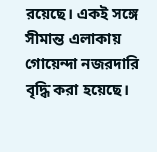রয়েছে। একই সঙ্গে সীমান্ত এলাকায় গোয়েন্দা নজরদারি বৃদ্ধি করা হয়েছে।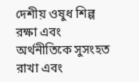দেশীয় ওষুধ শিল্প রক্ষা এবং  অর্থনীতিকে সুসংহত রাখা এবং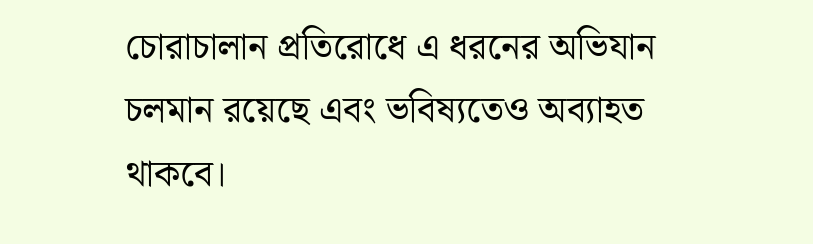চোরাচালান প্রতিরোধে এ ধরনের অভিযান চলমান রয়েছে এবং ভবিষ্যতেও অব্যাহত থাকবে।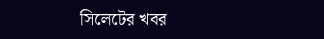সিলেটের খবর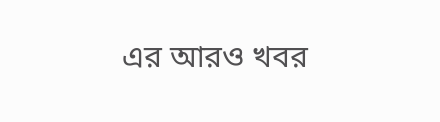এর আরও খবর